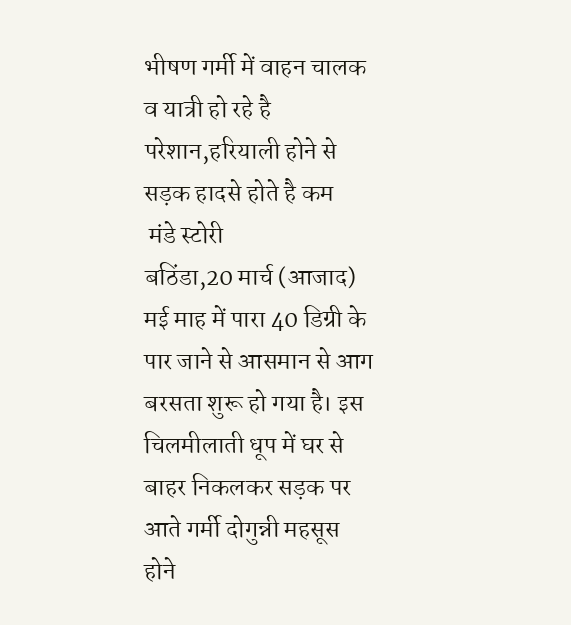भीषण गर्मी में वाहन चालक व यात्री हो रहे है परेशान,हरियाली होने से सड़क हादसे होते है कम
 मंडे स्टोरी
बठिंडा,20 मार्च (आजाद) मई माह में पारा 40 डिग्री के पार जाने से आसमान से आग बरसता शुरू हो गया है। इस चिलमीलाती धूप में घर से बाहर निकलकर सड़क पर आते गर्मी दोगुन्नी महसूस होने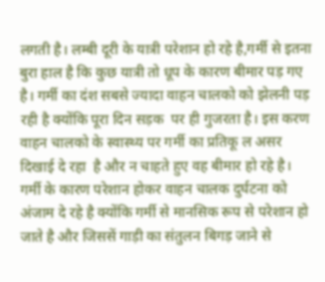लगती है। लम्बी दूरी के यात्री परेशान हो रहे है,गर्मी से इतना बुरा हाल है कि कुछ यात्री तो धूप के कारण बीमार पड़ गए है। गर्मी का दंश सबसे ज्यादा वाहन चालको को झेलनी पड़ रही है क्योंकि पूरा दिन सड़क  पर ही गुजरता है। इस करण वाहन चालको के स्वास्थ्य पर गर्मी का प्रतिकू ल असर दिखाई दे रहा  है और न चाहते हुए वह बीमार हो रहे है। गर्मी के कारण परेशान होकर वाहन चालक दुर्घटना को अंजाम दे रहे है क्योंकि गर्मी से मानसिक रूप से परेशान हो जाते है और जिससें गाड़ी का संतुलन बिगड़ जाने से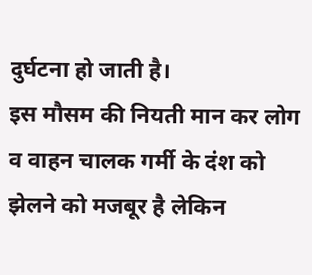दुर्घटना हो जाती है।
इस मौसम की नियती मान कर लोग व वाहन चालक गर्मी के दंश को झेलने को मजबूर है लेकिन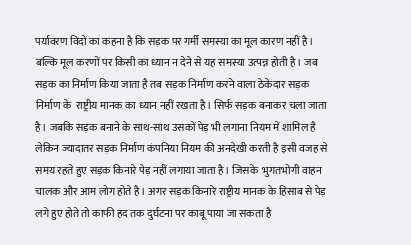पर्यावरण विदों का कहना है कि सड़क पर गर्मी समस्या का मूल कारण नहीं है। बल्कि मूल करणों पर किसी का ध्यान न देने से यह समस्या उत्पन्न होती है। जब सड़क का निर्माण किया जाता है तब सड़क निर्माण करने वाला ठेकेदार सड़क निर्माण के  राष्ट्रीय मानक का ध्यान नहीं रखता है। सिर्फ सड़क बनाकर चला जाता है। जबकि सड़क बनाने के साथ-साथ उसकों पेड़ भी लगाना नियम में शामिल है लेकिन ज्यादातर सड़क निर्माण कंपनिया नियम की अनदेखी करती है इसी वजह से समय रहते हुए सड़क किनारे पेड़ नहीं लगाया जाता है। जिसके  भुगतभोगी वाहन चालक और आम लोग होते है। अगर सड़क किनारे राष्ट्रीय मानक के हिसाब से पेड़ लगे हुए होते तो काफी हद तक दुर्घटना पर काबू पाया जा सकता है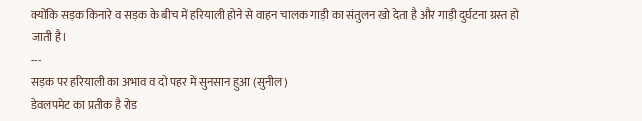क्योंकि सड़क किनारे व सड़क के बीच में हरियाली होने से वाहन चालक गाड़ी का संतुलन खो देता है और गाड़ी दुर्घटना ग्रस्त हो जाती है।
---
सड़क पर हरियाली का अभाव व दो पहर में सुनसान हुआ (सुनील)
डेवलपमेट का प्रतीक है रोड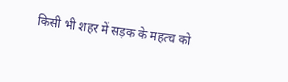किसी भी शहर में सड़क के महत्च को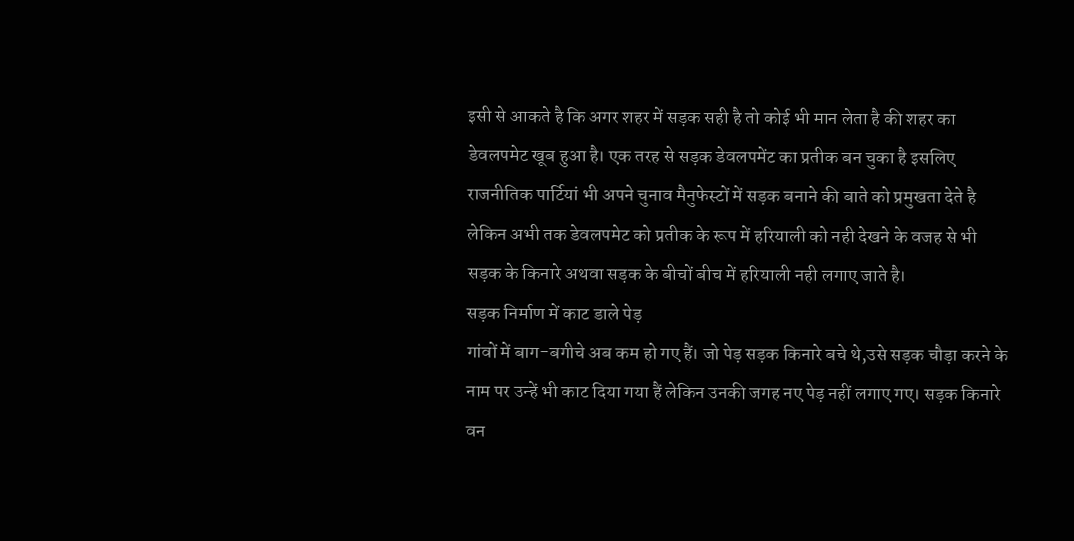इसी से आकते है कि अगर शहर में सड़क सही है तो कोई भी मान लेता है की शहर का डेवलपमेट खूब हुआ है। एक तरह से सड़क डेवलपमेंट का प्रतीक बन चुका है इसलिए राजनीतिक पार्टियां भी अपने चुनाव मैनुफेस्टों में सड़क बनाने की बाते को प्रमुखता देते है लेकिन अभी तक डेवलपमेट को प्रतीक के रूप में हरियाली को नही देखने के वजह से भी सड़क के किनारे अथवा सड़क के बीचों बीच में हरियाली नही लगाए जाते है।
सड़क निर्माण में काट डाले पेड़
गांवों में बाग-बगीचे अब कम हो गए हैं। जो पेड़ सड़क किनारे बचे थे,उसे सड़क चौड़ा करने के नाम पर उन्हें भी काट दिया गया हैं लेकिन उनकी जगह नए पेड़ नहीं लगाए गए। सड़क किनारे वन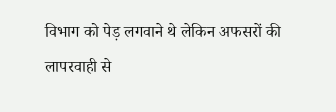विभाग को पेड़ लगवाने थे लेकिन अफसरों की लापरवाही से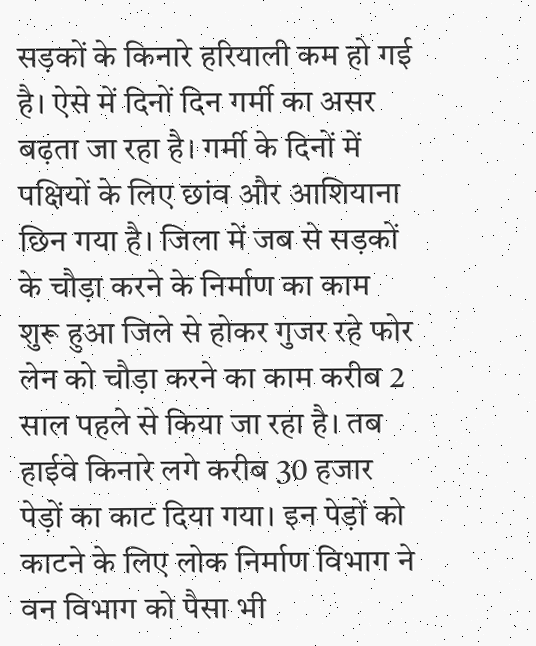सड़कों के किनारे हरियाली कम हो गई है। ऐसे में दिनों दिन गर्मी का असर बढ़ता जा रहा है। गर्मी के दिनों में पक्षियों के लिए छांव और आशियाना छिन गया है। जिला में जब से सड़कों के चौड़ा करने के निर्माण का काम शुरू हुआ जिले से होकर गुजर रहे फोर लेन को चौड़ा करने का काम करीब 2 साल पहले से किया जा रहा है। तब हाईवे किनारे लगे करीब 30 हजार पेड़ों का काट दिया गया। इन पेड़ों को काटने के लिए लोक निर्माण विभाग ने वन विभाग को पैसा भी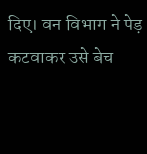दिए। वन विभाग ने पेड़ कटवाकर उसे बेच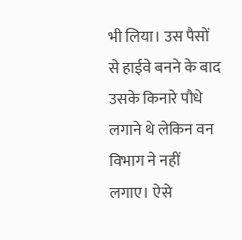भी लिया। उस पैसों से हाईवे बनने के बाद उसके किनारे पौधे लगाने थे लेकिन वन विभाग ने नहीं लगाए। ऐसे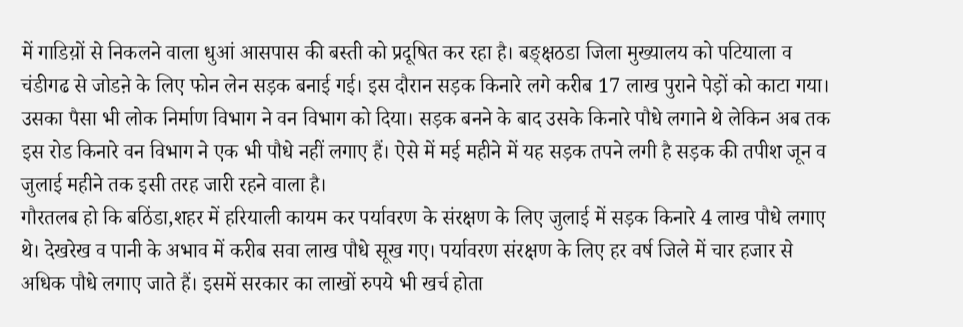में गाडिय़ों से निकलने वाला धुआं आसपास की बस्ती को प्रदूषित कर रहा है। बङ्क्षठडा जिला मुख्यालय को पटियाला व चंडीगढ से जोडऩे के लिए फोन लेन सड़क बनाई गई। इस दौरान सड़क किनारे लगे करीब 17 लाख पुराने पेड़ों को काटा गया। उसका पैसा भी लोक निर्माण विभाग ने वन विभाग को दिया। सड़क बनने के बाद उसके किनारे पौधे लगाने थे लेकिन अब तक इस रोड किनारे वन विभाग ने एक भी पौधे नहीं लगाए हैं। ऐसे में मई महीने में यह सड़क तपने लगी है सड़क की तपीश जून व जुलाई महीने तक इसी तरह जारी रहने वाला है।
गौरतलब हो कि बठिंडा,शहर में हरियाली कायम कर पर्यावरण के संरक्षण के लिए जुलाई में सड़क किनारे 4 लाख पौधे लगाए थे। देखरेख व पानी के अभाव में करीब सवा लाख पौधे सूख गए। पर्यावरण संरक्षण के लिए हर वर्ष जिले में चार हजार से अधिक पौधे लगाए जाते हैं। इसमें सरकार का लाखों रुपये भी खर्च होता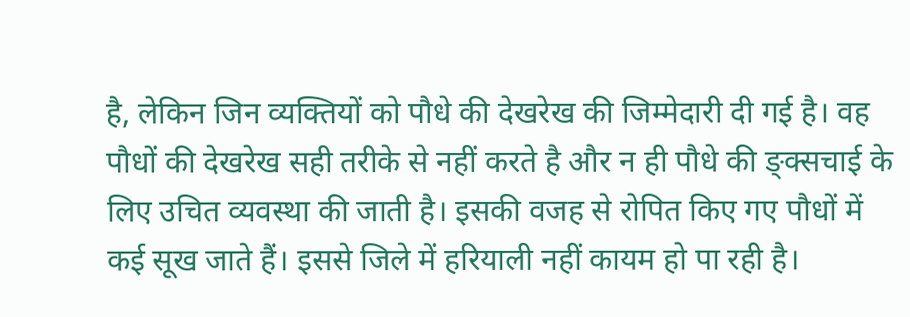है, लेकिन जिन व्यक्तियों को पौधे की देखरेख की जिम्मेदारी दी गई है। वह पौधों की देखरेख सही तरीके से नहीं करते है और न ही पौधे की ङ्क्सचाई के लिए उचित व्यवस्था की जाती है। इसकी वजह से रोपित किए गए पौधों में कई सूख जाते हैं। इससे जिले में हरियाली नहीं कायम हो पा रही है।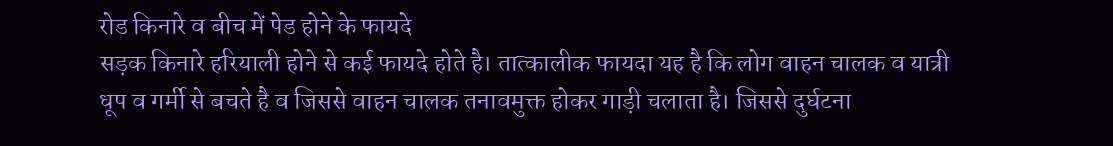रोड किनारे व बीच में पेड होने के फायदे
सड़क किनारे हरियाली होने से कई फायदे होते है। तात्कालीक फायदा यह है कि लोग वाहन चालक व यात्री धूप व गर्मी से बचते है व जिससे वाहन चालक तनावमुक्त होकर गाड़ी चलाता है। जिससे दुर्घटना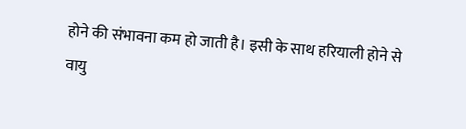होने की संभावना कम हो जाती है। इसी के साथ हरियाली होने से वायु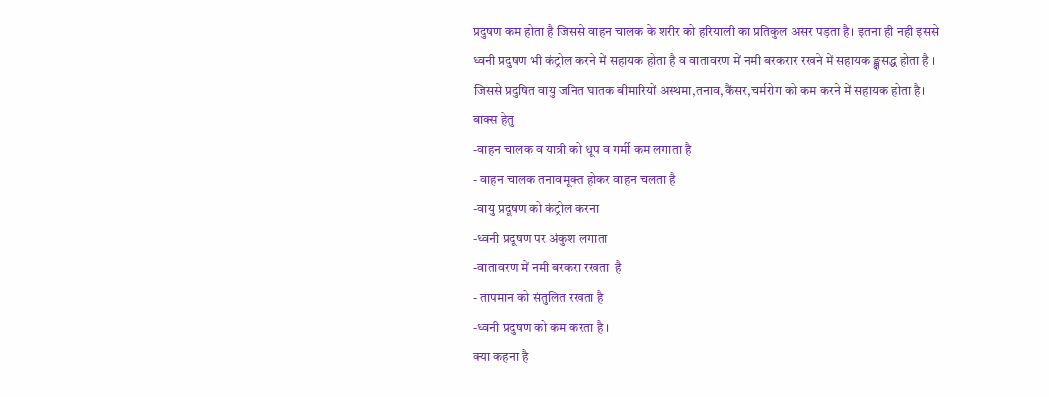प्रदुषण कम होता है जिससे वाहन चालक के शरीर को हरियाली का प्रतिकुल असर पड़ता है। इतना ही नही इससे ध्वनी प्रदुषण भी कंट्रोल करने में सहायक होता है व वातावरण में नमी बरकरार रखने में सहायक ङ्क्षसद्ध होता है । जिससे प्रदुषित वायु जनित घातक बीमारियों अस्थमा,तनाव,कैंसर,चर्मरोग को कम करने में सहायक होता है।
बाक्स हेतु
-वाहन चालक व यात्री को धूप व गर्मी कम लगाता है
- वाहन चालक तनावमूक्त होकर वाहन चलता है
-वायु प्रदूषण को कंट्रोल करना
-ध्वनी प्रदूषण पर अंकुश लगाता
-वातावरण में नमी बरकरा रखता  है
- तापमान को संतुलित रखता है
-ध्वनी प्रदुषण को कम करता है ।
क्या कहना है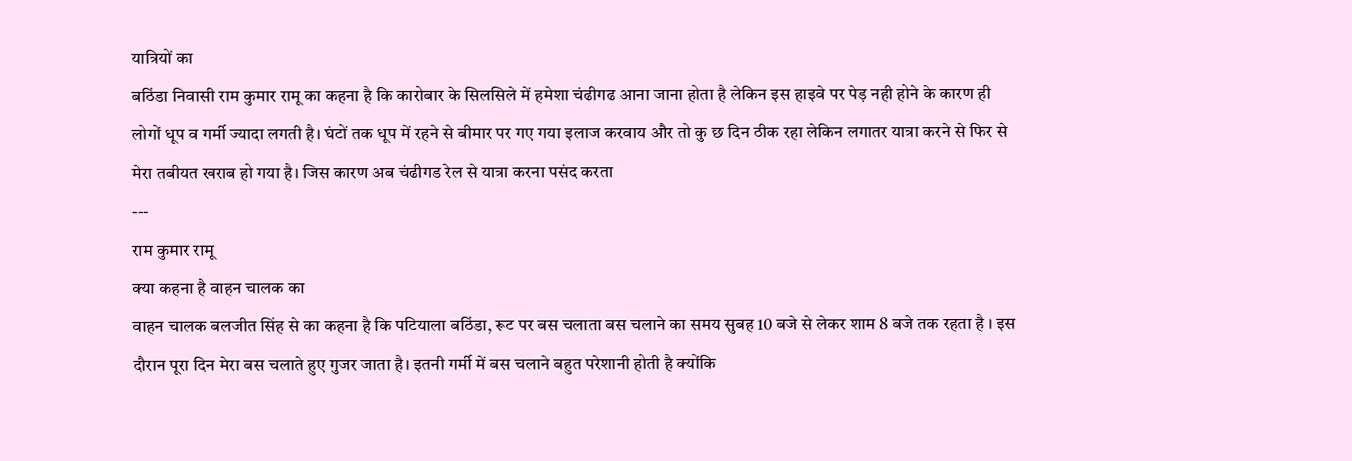यात्रियों का
बठिंडा निवासी राम कुमार रामू का कहना है कि कारोबार के सिलसिले में हमेशा चंढीगढ आना जाना होता है लेकिन इस हाइवे पर पेड़ नही होने के कारण ही लोगों धूप व गर्मी ज्यादा लगती है। घंटों तक धूप में रहने से बीमार पर गए गया इलाज करवाय और तो कु छ दिन ठीक रहा लेकिन लगातर यात्रा करने से फिर से मेरा तबीयत खराब हो गया है। जिस कारण अब चंढीगड रेल से यात्रा करना पसंद करता
---
राम कुमार रामू
क्या कहना है वाहन चालक का
वाहन चालक बलजीत सिंह से का कहना है कि पटियाला बठिंडा, रूट पर बस चलाता बस चलाने का समय सुबह 10 बजे से लेकर शाम 8 बजे तक रहता है । इस दौरान पूरा दिन मेरा बस चलाते हुए गुजर जाता है। इतनी गर्मी में बस चलाने बहुत परेशानी होती है क्योंकि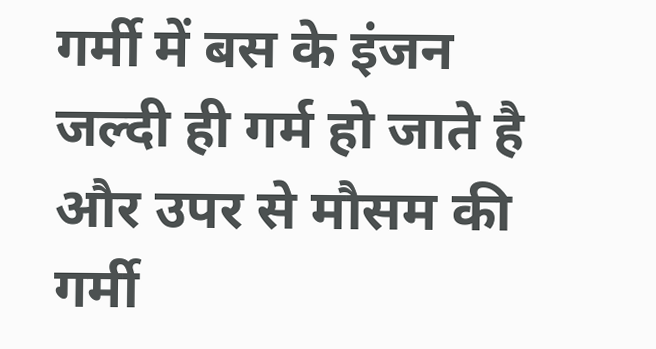गर्मी में बस के इंजन जल्दी ही गर्म हो जाते है और उपर से मौसम की गर्मी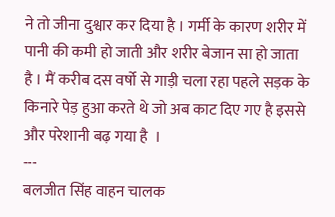ने तो जीना दुश्वार कर दिया है । गर्मी के कारण शरीर में पानी की कमी हो जाती और शरीर बेजान सा हो जाता है । मैं करीब दस वर्षो से गाड़ी चला रहा पहले सड़क के किनारे पेड़ हुआ करते थे जो अब काट दिए गए है इससे और परेशानी बढ़ गया है  ।
---
बलजीत सिंह वाहन चालक